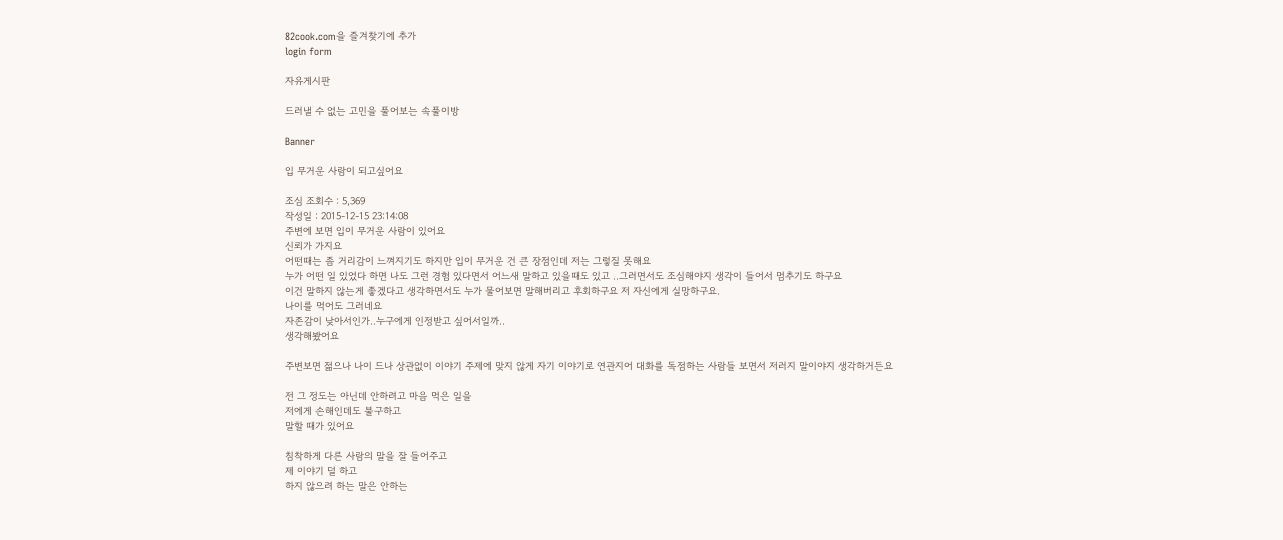82cook.com을 즐겨찾기에 추가
login form

자유게시판

드러낼 수 없는 고민을 풀어보는 속풀이방

Banner

입 무거운 사람이 되고싶어요

조심 조회수 : 5,369
작성일 : 2015-12-15 23:14:08
주변에 보면 입이 무거운 사람이 있어요
신뢰가 가지요
어떤때는 좀 거리감이 느껴지기도 하지만 입이 무거운 건 큰 장점인데 저는 그렇질 못해요
누가 어떤 일 있었다 하면 나도 그런 경험 있다면서 어느새 말하고 있을때도 있고 ..그러면서도 조심해야지 생각이 들어서 멈추기도 하구요
이건 말하지 않는게 좋겠다고 생각하면서도 누가 물어보면 말해버리고 후회하구요 저 자신에게 실망하구요.
나이를 먹어도 그러네요
자존감이 낮아서인가..누구에게 인정받고 싶어서일까..
생각해봤어요

주변보면 젊으나 나이 드나 상관없이 이야기 주제에 맞지 않게 자기 이야기로 연관지어 대화를 독점하는 사람들 보면서 저러지 말이야지 생각하거든요

전 그 정도는 아닌데 안하려고 마음 먹은 일을
저에게 손해인데도 불구하고
말할 때가 있어요

침착하게 다른 사람의 말을 잘 들어주고
제 이야기 덜 하고
하지 않으려 하는 말은 안하는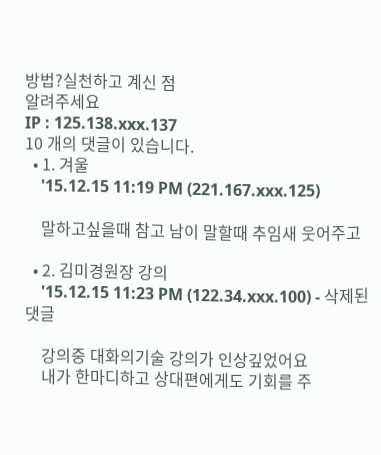방법?실천하고 계신 점
알려주세요
IP : 125.138.xxx.137
10 개의 댓글이 있습니다.
  • 1. 겨울
    '15.12.15 11:19 PM (221.167.xxx.125)

    말하고싶을때 참고 남이 말할때 추임새 웃어주고

  • 2. 김미경원장 강의
    '15.12.15 11:23 PM (122.34.xxx.100) - 삭제된댓글

    강의중 대화의기술 강의가 인상깊었어요
    내가 한마디하고 상대편에게도 기회를 주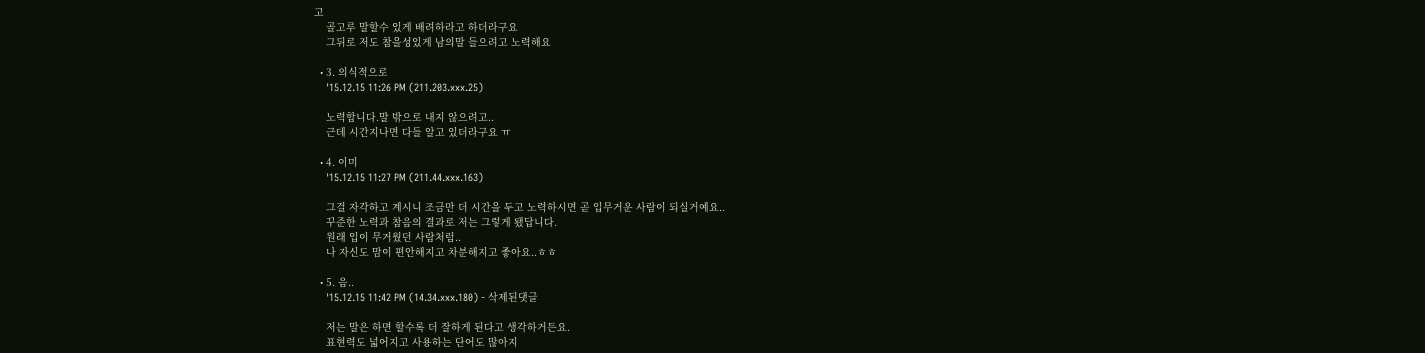고
    골고루 말할수 있게 배려하라고 하더라구요
    그뒤로 저도 참을성있게 남의말 들으려고 노력해요

  • 3. 의식적으로
    '15.12.15 11:26 PM (211.203.xxx.25)

    노력합니다.말 밖으로 내지 않으려고..
    근데 시간지나면 다들 알고 있더라구요 ㅠ

  • 4. 이미
    '15.12.15 11:27 PM (211.44.xxx.163)

    그걸 자각하고 계시니 조금만 더 시간을 두고 노력하시면 곧 입무거운 사람이 되실거예요..
    꾸준한 노력과 참음의 결과로 저는 그렇게 됐답니다.
    원래 입이 무거웠던 사람처럼..
    나 자신도 맘이 편안해지고 차분해지고 좋아요..ㅎㅎ

  • 5. 음..
    '15.12.15 11:42 PM (14.34.xxx.180) - 삭제된댓글

    저는 말은 하면 할수록 더 잘하게 된다고 생각하거든요.
    표현력도 넓어지고 사용하는 단어도 많아지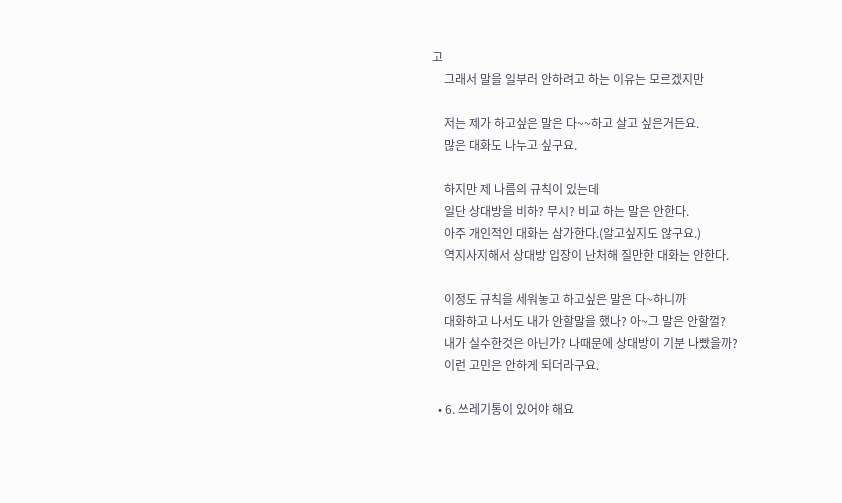고
    그래서 말을 일부러 안하려고 하는 이유는 모르겠지만

    저는 제가 하고싶은 말은 다~~하고 살고 싶은거든요.
    많은 대화도 나누고 싶구요.

    하지만 제 나름의 규칙이 있는데
    일단 상대방을 비하? 무시? 비교 하는 말은 안한다.
    아주 개인적인 대화는 삼가한다.(알고싶지도 않구요.)
    역지사지해서 상대방 입장이 난처해 질만한 대화는 안한다.

    이정도 규칙을 세워놓고 하고싶은 말은 다~하니까
    대화하고 나서도 내가 안할말을 했나? 아~그 말은 안할껄?
    내가 실수한것은 아닌가? 나때문에 상대방이 기분 나빴을까?
    이런 고민은 안하게 되더라구요.

  • 6. 쓰레기통이 있어야 해요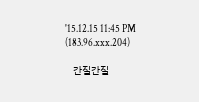'15.12.15 11:45 PM (183.96.xxx.204)

    간질간질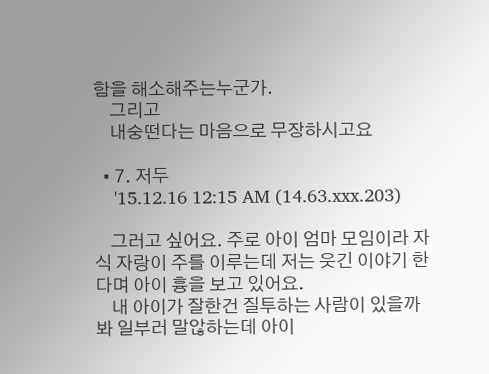함을 해소해주는누군가.
    그리고
    내숭떤다는 마음으로 무장하시고요

  • 7. 저두
    '15.12.16 12:15 AM (14.63.xxx.203)

    그러고 싶어요. 주로 아이 엄마 모임이라 자식 자랑이 주를 이루는데 저는 웃긴 이야기 한다며 아이 흉을 보고 있어요.
    내 아이가 잘한건 질투하는 사람이 있을까봐 일부러 말않하는데 아이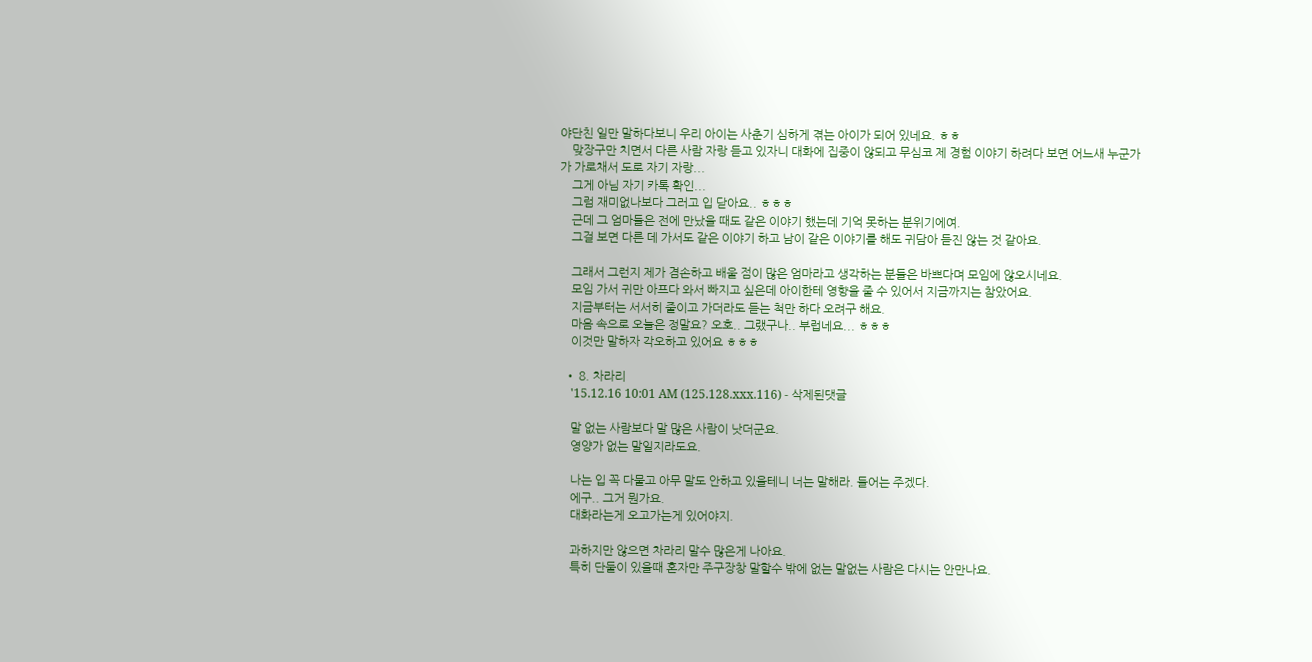야단친 일만 말하다보니 우리 아이는 사춘기 심하게 겪는 아이가 되어 있네요. ㅎㅎ
    맞장구만 치면서 다른 사람 자랑 듣고 있자니 대화에 집중이 않되고 무심코 제 경험 이야기 하려다 보면 어느새 누군가가 가로채서 도로 자기 자랑...
    그게 아님 자기 카톡 확인...
    그럼 재미없나보다 그러고 입 닫아요.. ㅎㅎㅎ
    근데 그 엄마들은 전에 만났을 때도 같은 이야기 했는데 기억 못하는 분위기에여.
    그걸 보면 다른 데 가서도 같은 이야기 하고 남이 같은 이야기를 해도 귀담아 듣진 않는 것 같아요.

    그래서 그런지 제가 겸손하고 배울 점이 많은 엄마라고 생각하는 분들은 바쁘다며 모임에 않오시네요.
    모임 가서 귀만 아프다 와서 빠지고 싶은데 아이한테 영향을 줄 수 있어서 지금까지는 참았어요.
    지금부터는 서서히 줄이고 가더라도 듣는 척만 하다 오려구 해요.
    마음 속으로 오늘은 정말요? 오호.. 그랬구나.. 부럽네요... ㅎㅎㅎ
    이것만 말하자 각오하고 있어요 ㅎㅎㅎ

  • 8. 차라리
    '15.12.16 10:01 AM (125.128.xxx.116) - 삭제된댓글

    말 없는 사람보다 말 많은 사람이 낫더군요.
    영양가 없는 말일지라도요.

    나는 입 꼭 다물고 아무 말도 안하고 있을테니 너는 말해라. 들어는 주겠다.
    에구.. 그거 뭔가요.
    대화라는게 오고가는게 있어야지.

    과하지만 않으면 차라리 말수 많은게 나아요.
    특히 단둘이 있을때 혼자만 주구장창 말할수 밖에 없는 말없는 사람은 다시는 안만나요.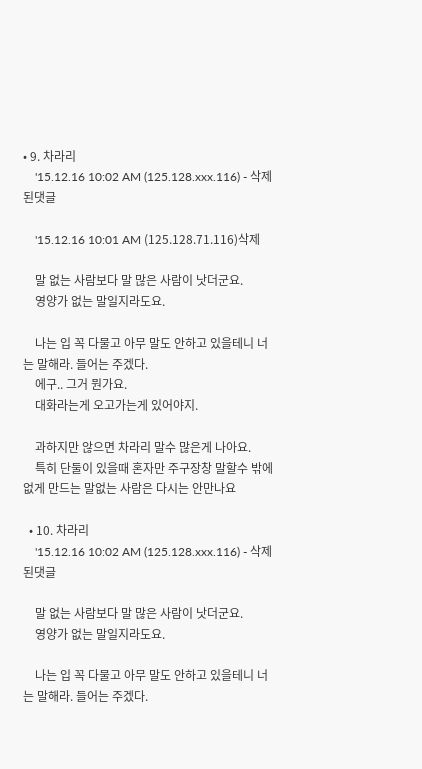• 9. 차라리
    '15.12.16 10:02 AM (125.128.xxx.116) - 삭제된댓글

    '15.12.16 10:01 AM (125.128.71.116)삭제

    말 없는 사람보다 말 많은 사람이 낫더군요.
    영양가 없는 말일지라도요.

    나는 입 꼭 다물고 아무 말도 안하고 있을테니 너는 말해라. 들어는 주겠다.
    에구.. 그거 뭔가요.
    대화라는게 오고가는게 있어야지.

    과하지만 않으면 차라리 말수 많은게 나아요.
    특히 단둘이 있을때 혼자만 주구장창 말할수 밖에 없게 만드는 말없는 사람은 다시는 안만나요

  • 10. 차라리
    '15.12.16 10:02 AM (125.128.xxx.116) - 삭제된댓글

    말 없는 사람보다 말 많은 사람이 낫더군요.
    영양가 없는 말일지라도요.

    나는 입 꼭 다물고 아무 말도 안하고 있을테니 너는 말해라. 들어는 주겠다.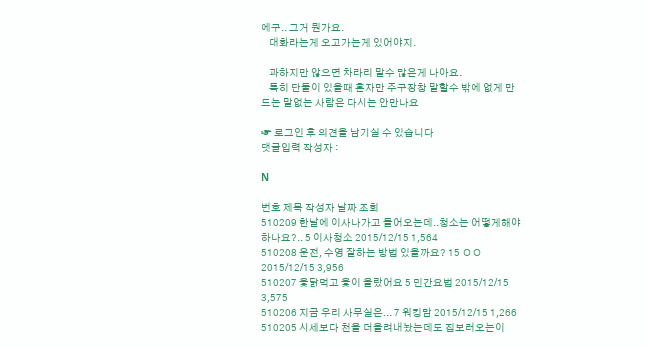에구.. 그거 뭔가요.
    대화라는게 오고가는게 있어야지.

    과하지만 않으면 차라리 말수 많은게 나아요.
    특히 단둘이 있을때 혼자만 주구장창 말할수 밖에 없게 만드는 말없는 사람은 다시는 안만나요

☞ 로그인 후 의견을 남기실 수 있습니다
댓글입력 작성자 :

N

번호 제목 작성자 날짜 조회
510209 한날에 이사나가고 들어오는데..청소는 어떻게해야하나요?.. 5 이사청소 2015/12/15 1,564
510208 운전, 수영 잘하는 방법 있을까요? 15 ㅇㅇ 2015/12/15 3,956
510207 옻닭먹고 옻이 올랐어요 5 민간요법 2015/12/15 3,575
510206 지금 우리 사무실은... 7 워킹맘 2015/12/15 1,266
510205 시세보다 천을 더올려내놨는데도 집보러오는이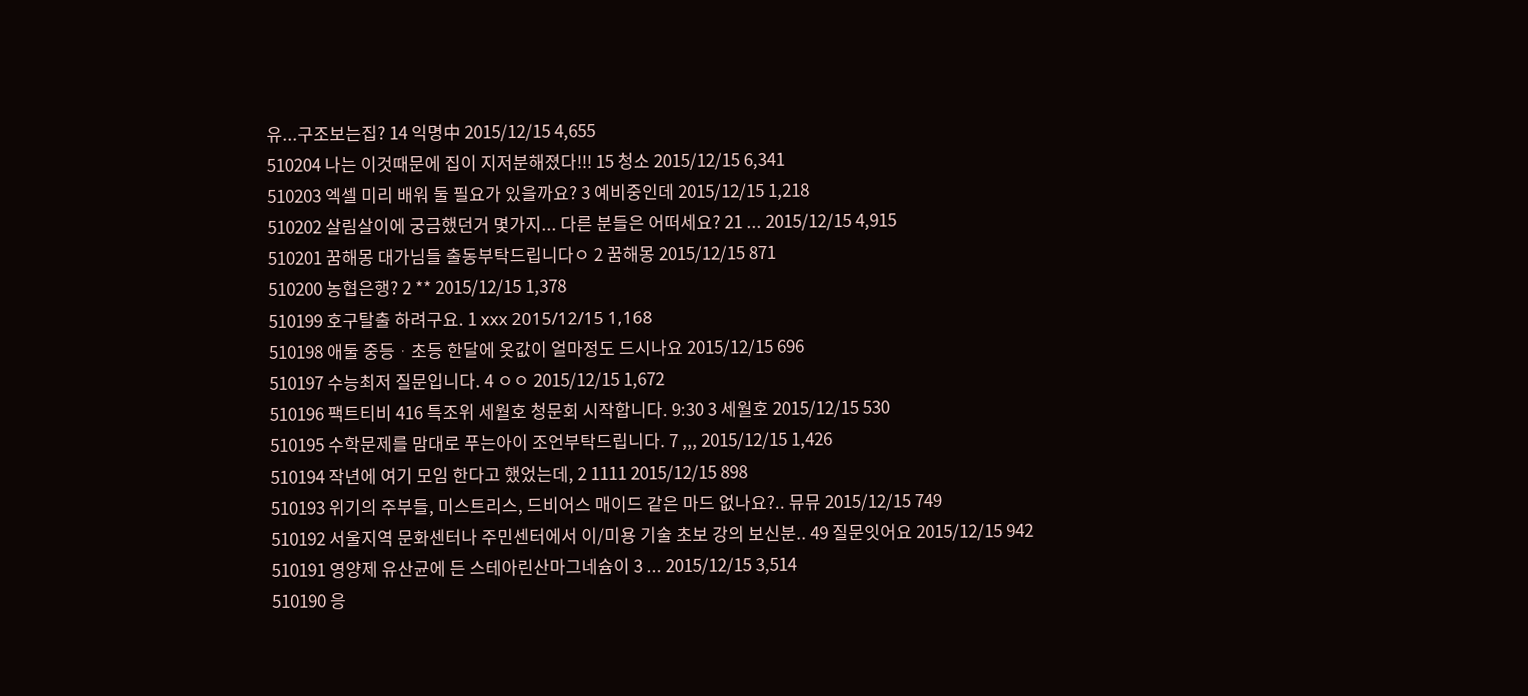유...구조보는집? 14 익명中 2015/12/15 4,655
510204 나는 이것때문에 집이 지저분해졌다!!! 15 청소 2015/12/15 6,341
510203 엑셀 미리 배워 둘 필요가 있을까요? 3 예비중인데 2015/12/15 1,218
510202 살림살이에 궁금했던거 몇가지... 다른 분들은 어떠세요? 21 ... 2015/12/15 4,915
510201 꿈해몽 대가님들 출동부탁드립니다ㅇ 2 꿈해몽 2015/12/15 871
510200 농협은행? 2 ** 2015/12/15 1,378
510199 호구탈출 하려구요. 1 xxx 2015/12/15 1,168
510198 애둘 중등ᆞ초등 한달에 옷값이 얼마정도 드시나요 2015/12/15 696
510197 수능최저 질문입니다. 4 ㅇㅇ 2015/12/15 1,672
510196 팩트티비 416 특조위 세월호 청문회 시작합니다. 9:30 3 세월호 2015/12/15 530
510195 수학문제를 맘대로 푸는아이 조언부탁드립니다. 7 ,,, 2015/12/15 1,426
510194 작년에 여기 모임 한다고 했었는데, 2 1111 2015/12/15 898
510193 위기의 주부들, 미스트리스, 드비어스 매이드 같은 마드 없나요?.. 뮤뮤 2015/12/15 749
510192 서울지역 문화센터나 주민센터에서 이/미용 기술 초보 강의 보신분.. 49 질문잇어요 2015/12/15 942
510191 영양제 유산균에 든 스테아린산마그네슘이 3 ... 2015/12/15 3,514
510190 응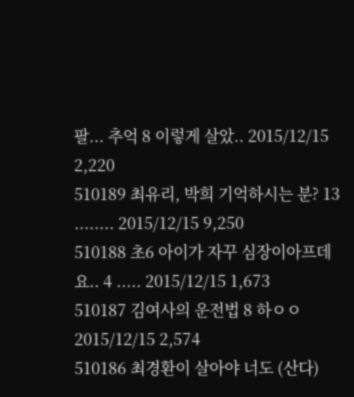팔... 추억 8 이렇게 살았.. 2015/12/15 2,220
510189 최유리, 박희 기억하시는 분? 13 ........ 2015/12/15 9,250
510188 초6 아이가 자꾸 심장이아프데요.. 4 ..... 2015/12/15 1,673
510187 김여사의 운전법 8 하ㅇㅇ 2015/12/15 2,574
510186 최경환이 살아야 너도 (산다)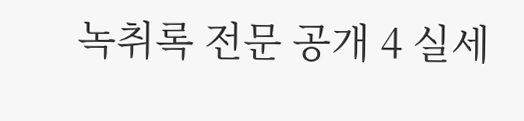녹취록 전문 공개 4 실세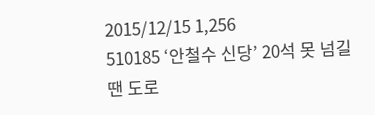2015/12/15 1,256
510185 ‘안철수 신당’ 20석 못 넘길 땐 도로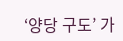‘양당 구도’ 가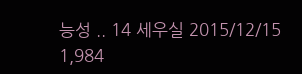능성 .. 14 세우실 2015/12/15 1,984